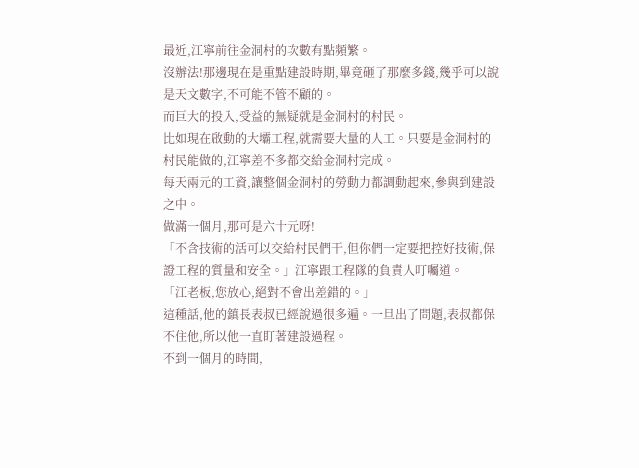最近,江寧前往金洞村的次數有點頻繁。
沒辦法!那邊現在是重點建設時期,畢竟砸了那麼多錢,幾乎可以說是天文數字,不可能不管不顧的。
而巨大的投入,受益的無疑就是金洞村的村民。
比如現在啟動的大壩工程,就需要大量的人工。只要是金洞村的村民能做的,江寧差不多都交給金洞村完成。
每天兩元的工資,讓整個金洞村的勞動力都調動起來,參與到建設之中。
做滿一個月,那可是六十元呀!
「不含技術的活可以交給村民們干,但你們一定要把控好技術,保證工程的質量和安全。」江寧跟工程隊的負責人叮囑道。
「江老板,您放心,絕對不會出差錯的。」
這種話,他的鎮長表叔已經說過很多遍。一旦出了問題,表叔都保不住他,所以他一直盯著建設過程。
不到一個月的時間,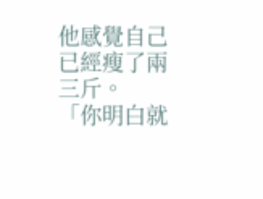他感覺自己已經瘦了兩三斤。
「你明白就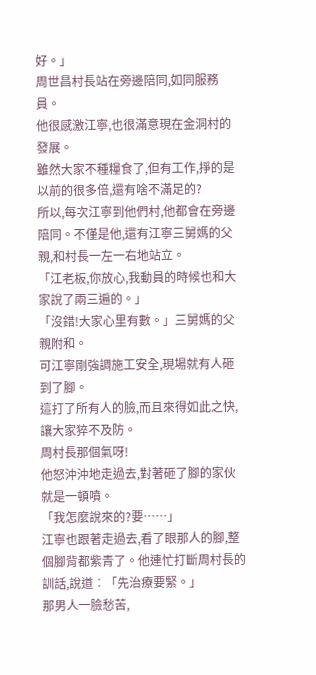好。」
周世昌村長站在旁邊陪同,如同服務員。
他很感激江寧,也很滿意現在金洞村的發展。
雖然大家不種糧食了,但有工作,掙的是以前的很多倍,還有啥不滿足的?
所以,每次江寧到他們村,他都會在旁邊陪同。不僅是他,還有江寧三舅媽的父親,和村長一左一右地站立。
「江老板,你放心,我動員的時候也和大家說了兩三遍的。」
「沒錯!大家心里有數。」三舅媽的父親附和。
可江寧剛強調施工安全,現場就有人砸到了腳。
這打了所有人的臉,而且來得如此之快,讓大家猝不及防。
周村長那個氣呀!
他怒沖沖地走過去,對著砸了腳的家伙就是一頓噴。
「我怎麼說來的?要……」
江寧也跟著走過去,看了眼那人的腳,整個腳背都紫青了。他連忙打斷周村長的訓話,說道︰「先治療要緊。」
那男人一臉愁苦,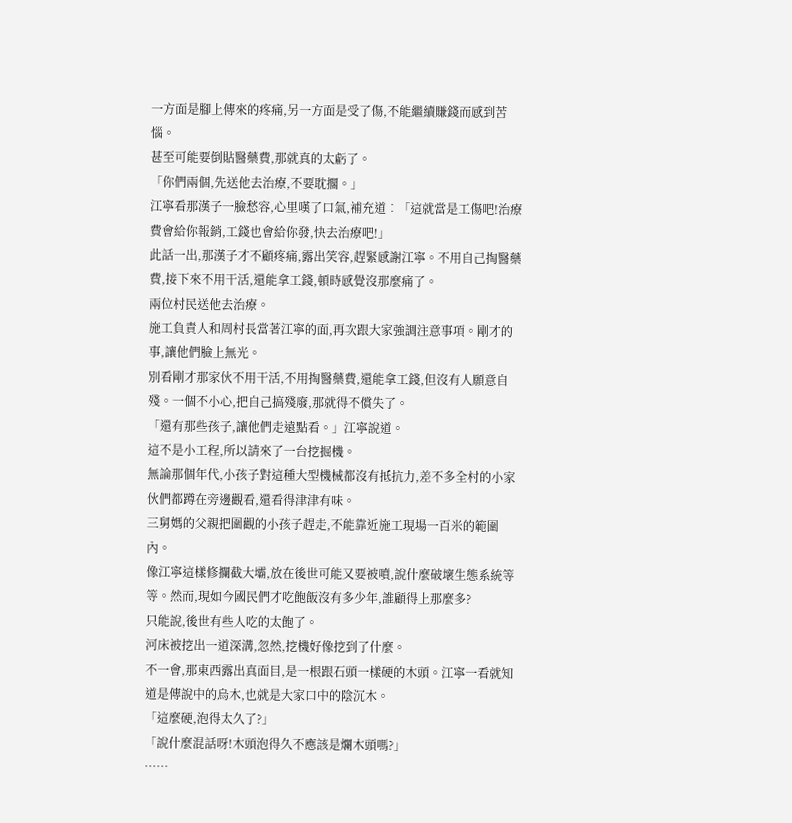一方面是腳上傳來的疼痛,另一方面是受了傷,不能繼續賺錢而感到苦惱。
甚至可能要倒貼醫藥費,那就真的太虧了。
「你們兩個,先送他去治療,不要耽擱。」
江寧看那漢子一臉愁容,心里嘆了口氣,補充道︰「這就當是工傷吧!治療費會給你報銷,工錢也會給你發,快去治療吧!」
此話一出,那漢子才不顧疼痛,露出笑容,趕緊感謝江寧。不用自己掏醫藥費,接下來不用干活,還能拿工錢,頓時感覺沒那麼痛了。
兩位村民送他去治療。
施工負責人和周村長當著江寧的面,再次跟大家強調注意事項。剛才的事,讓他們臉上無光。
別看剛才那家伙不用干活,不用掏醫藥費,還能拿工錢,但沒有人願意自殘。一個不小心,把自己搞殘廢,那就得不償失了。
「還有那些孩子,讓他們走遠點看。」江寧說道。
這不是小工程,所以請來了一台挖掘機。
無論那個年代,小孩子對這種大型機械都沒有抵抗力,差不多全村的小家伙們都蹲在旁邊觀看,還看得津津有味。
三舅媽的父親把圍觀的小孩子趕走,不能靠近施工現場一百米的範圍內。
像江寧這樣修攔截大壩,放在後世可能又要被噴,說什麼破壞生態系統等等。然而,現如今國民們才吃飽飯沒有多少年,誰顧得上那麼多?
只能說,後世有些人吃的太飽了。
河床被挖出一道深溝,忽然,挖機好像挖到了什麼。
不一會,那東西露出真面目,是一根跟石頭一樣硬的木頭。江寧一看就知道是傳說中的烏木,也就是大家口中的陰沉木。
「這麼硬,泡得太久了?」
「說什麼混話呀!木頭泡得久不應該是爛木頭嗎?」
……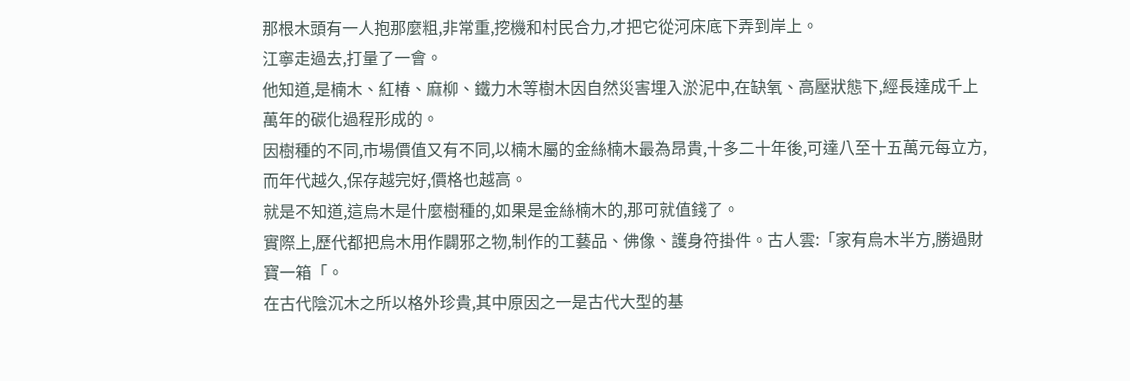那根木頭有一人抱那麼粗,非常重,挖機和村民合力,才把它從河床底下弄到岸上。
江寧走過去,打量了一會。
他知道,是楠木、紅椿、麻柳、鐵力木等樹木因自然災害埋入淤泥中,在缺氧、高壓狀態下,經長達成千上萬年的碳化過程形成的。
因樹種的不同,市場價值又有不同,以楠木屬的金絲楠木最為昂貴,十多二十年後,可達八至十五萬元每立方,而年代越久,保存越完好,價格也越高。
就是不知道,這烏木是什麼樹種的,如果是金絲楠木的,那可就值錢了。
實際上,歷代都把烏木用作闢邪之物,制作的工藝品、佛像、護身符掛件。古人雲:「家有烏木半方,勝過財寶一箱「。
在古代陰沉木之所以格外珍貴,其中原因之一是古代大型的基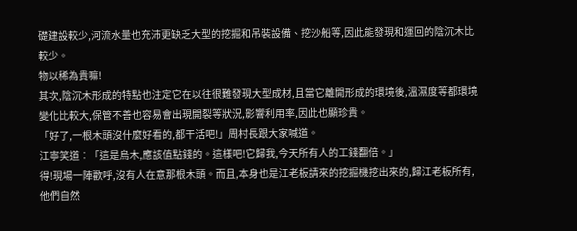礎建設較少,河流水量也充沛更缺乏大型的挖掘和吊裝設備、挖沙船等,因此能發現和運回的陰沉木比較少。
物以稀為貴嘛!
其次,陰沉木形成的特點也注定它在以往很難發現大型成材,且當它離開形成的環境後,溫濕度等都環境變化比較大,保管不善也容易會出現開裂等狀況,影響利用率,因此也顯珍貴。
「好了,一根木頭沒什麼好看的,都干活吧!」周村長跟大家喊道。
江寧笑道︰「這是烏木,應該值點錢的。這樣吧!它歸我,今天所有人的工錢翻倍。」
得!現場一陣歡呼,沒有人在意那根木頭。而且,本身也是江老板請來的挖掘機挖出來的,歸江老板所有,他們自然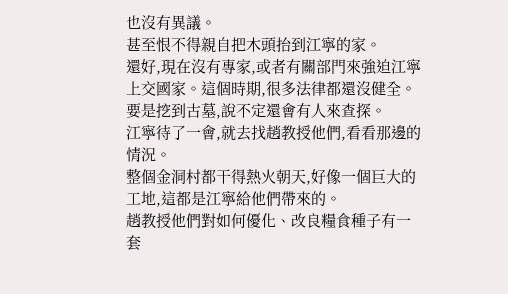也沒有異議。
甚至恨不得親自把木頭抬到江寧的家。
還好,現在沒有專家,或者有關部門來強迫江寧上交國家。這個時期,很多法律都還沒健全。
要是挖到古墓,說不定還會有人來查探。
江寧待了一會,就去找趙教授他們,看看那邊的情況。
整個金洞村都干得熱火朝天,好像一個巨大的工地,這都是江寧給他們帶來的。
趙教授他們對如何優化、改良糧食種子有一套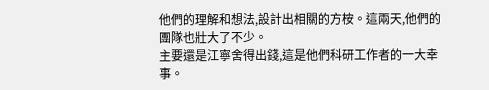他們的理解和想法,設計出相關的方桉。這兩天,他們的團隊也壯大了不少。
主要還是江寧舍得出錢,這是他們科研工作者的一大幸事。